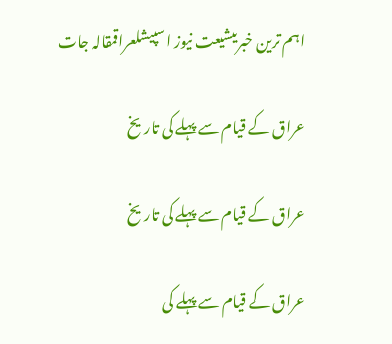اہم ترین خبریںشیعت نیوز اسپیشلعراقمقالہ جات

عراق کے قیام سے پہلے کی تاریخ

عراق کے قیام سے پہلے کی تاریخ

عراق کے قیام سے پہلے کی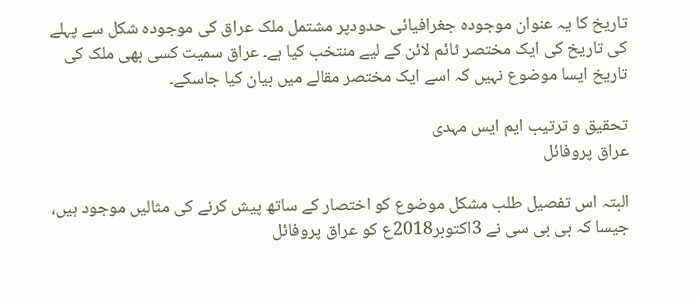تاریخ کا یہ عنوان موجودہ جغرافیائی حدودپر مشتمل ملک عراق کی موجودہ شکل سے پہلے کی تاریخ کی ایک مختصر ٹائم لائن کے لیے منتخب کیا ہے۔ عراق سمیت کسی بھی ملک کی تاریخ ایسا موضوع نہیں کہ اسے ایک مختصر مقالے میں بیان کیا جاسکے۔

تحقیق و ترتیب ایم ایس مہدی
عراق پروفائل

البتہ اس تفصیل طلب مشکل موضوع کو اختصار کے ساتھ پیش کرنے کی مثالیں موجود ہیں، جیسا کہ بی بی سی نے 3اکتوبر2018ع کو عراق پروفائل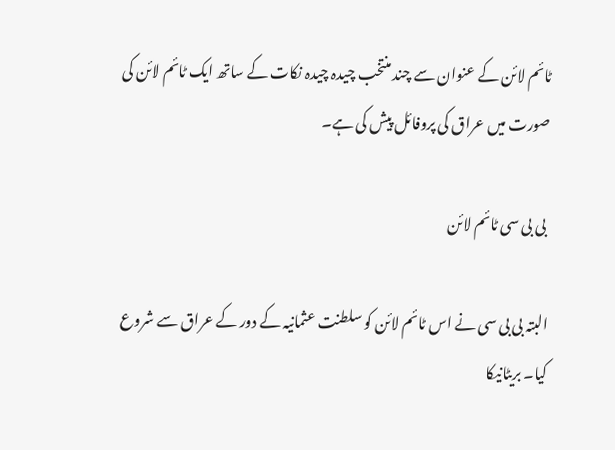ٹائم لائن کے عنوان سے چند منتخب چیدہ چیدہ نکات کے ساتھ ایک ٹائم لائن کی صورت میں عراق کی پروفائل پیش کی ہے۔

 بی بی سی ٹائم لائن

البتہ بی بی سی نے اس ٹائم لائن کو سلطنت عثمانیہ کے دور کے عراق سے شروع کیا۔ بریٹانیکا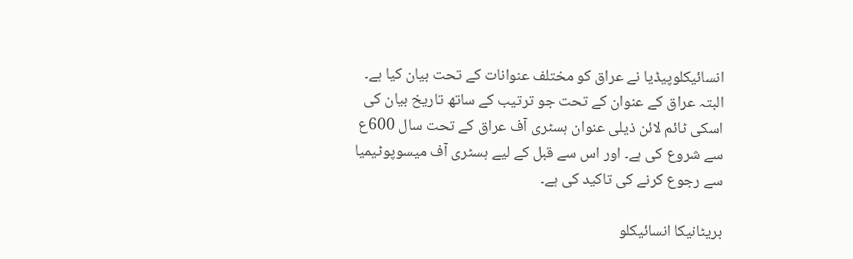انسائیکلوپیڈیا نے عراق کو مختلف عنوانات کے تحت بیان کیا ہے۔ البتہ عراق کے عنوان کے تحت جو ترتیب کے ساتھ تاریخ بیان کی اسکی ٹائم لائن ذیلی عنوان ہسٹری آف عراق کے تحت سال 600ع سے شروع کی ہے۔ اور اس سے قبل کے لیے ہسٹری آف میسوپوٹیمیا سے رجوع کرنے کی تاکید کی ہے۔

بریٹانیکا انسائیکلو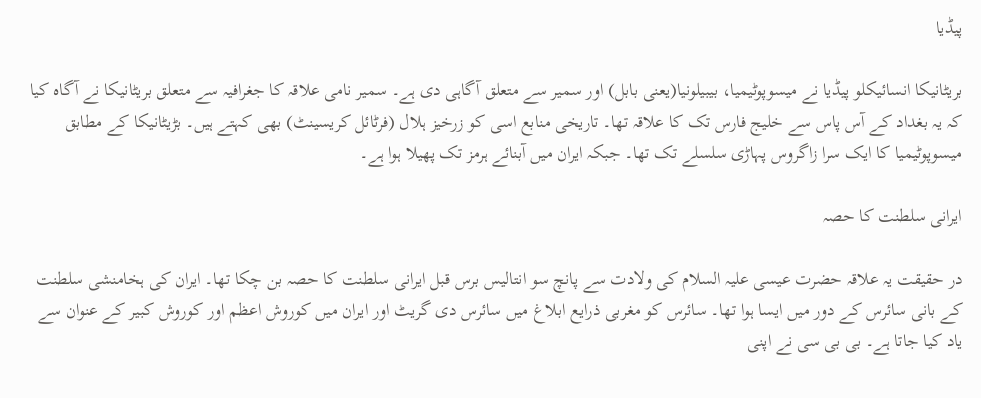پیڈیا

بریٹانیکا انسائیکلو پیڈیا نے میسوپوٹیمیا، بیبیلونیا(یعنی بابل) اور سمیر سے متعلق آگاہی دی ہے۔ سمیر نامی علاقہ کا جغرافیہ سے متعلق بریٹانیکا نے آگاہ کیا کہ یہ بغداد کے آس پاس سے خلیج فارس تک کا علاقہ تھا۔ تاریخی منابع اسی کو زرخیز ہلال (فرٹائل کریسینٹ) بھی کہتے ہیں۔ بڑیٹانیکا کے مطابق میسوپوٹیمیا کا ایک سرا زاگروس پہاڑی سلسلے تک تھا۔ جبکہ ایران میں آبنائے ہرمز تک پھیلا ہوا ہے۔

ایرانی سلطنت کا حصہ

در حقیقت یہ علاقہ حضرت عیسی علیہ السلام کی ولادت سے پانچ سو انتالیس برس قبل ایرانی سلطنت کا حصہ بن چکا تھا۔ ایران کی ہخامنشی سلطنت کے بانی سائرس کے دور میں ایسا ہوا تھا۔ سائرس کو مغربی ذرایع ابلاغ میں سائرس دی گریٹ اور ایران میں کوروش اعظم اور کوروش کبیر کے عنوان سے یاد کیا جاتا ہے۔ بی بی سی نے اپنی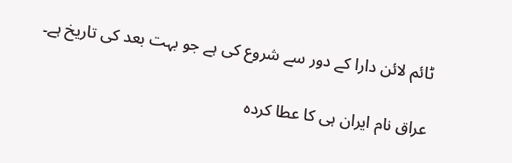ٹائم لائن دارا کے دور سے شروع کی ہے جو بہت بعد کی تاریخ ہے۔

عراق نام ایران ہی کا عطا کردہ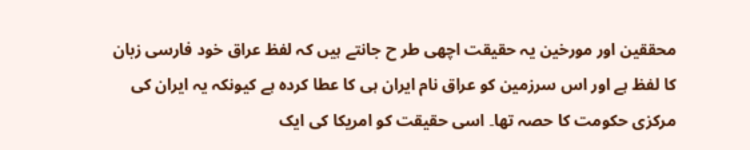محققین اور مورخین یہ حقیقت اچھی طر ح جانتے ہیں کہ لفظ عراق خود فارسی زبان کا لفظ ہے اور اس سرزمین کو عراق نام ایران ہی کا عطا کردہ ہے کیونکہ یہ ایران کی مرکزی حکومت کا حصہ تھا۔ اسی حقیقت کو امریکا کی ایک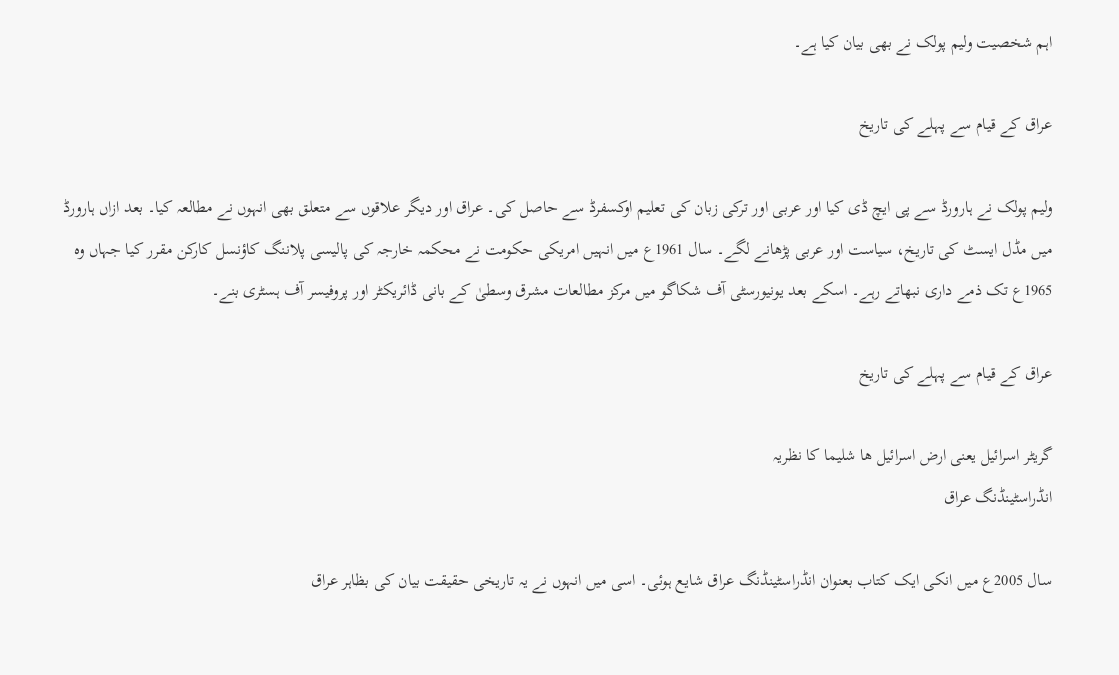اہم شخصیت ولیم پولک نے بھی بیان کیا ہے۔

عراق کے قیام سے پہلے کی تاریخ

ولیم پولک نے ہارورڈ سے پی ایچ ڈی کیا اور عربی اور ترکی زبان کی تعلیم اوکسفرڈ سے حاصل کی۔ عراق اور دیگر علاقوں سے متعلق بھی انہوں نے مطالعہ کیا۔ بعد ازاں ہارورڈ میں مڈل ایسٹ کی تاریخ، سیاست اور عربی پڑھانے لگے۔ سال 1961ع میں انہیں امریکی حکومت نے محکمہ خارجہ کی پالیسی پلاننگ کاؤنسل کارکن مقرر کیا جہاں وہ 1965ع تک ذمے داری نبھاتے رہے۔ اسکے بعد یونیورسٹی آف شکاگو میں مرکز مطالعات مشرق وسطیٰ کے بانی ڈائریکٹر اور پروفیسر آف ہسٹری بنے۔

عراق کے قیام سے پہلے کی تاریخ

گریٹر اسرائیل یعنی ارض اسرائیل ھا شلیما کا نظریہ
انڈراسٹینڈنگ عراق

سال 2005ع میں انکی ایک کتاب بعنوان انڈراسٹینڈنگ عراق شایع ہوئی۔ اسی میں انہوں نے یہ تاریخی حقیقت بیان کی بظاہر عراق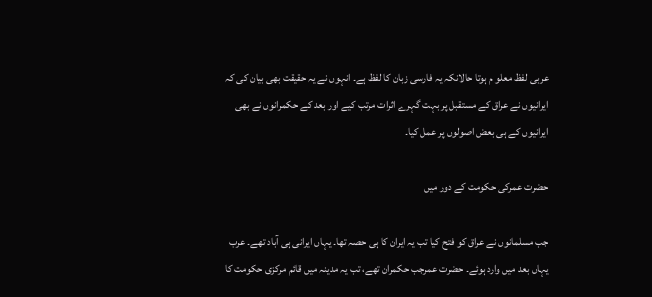عربی لفظ معلو م ہوتا حالانکہ یہ فارسی زبان کا لفظ ہے۔ انہوں نے یہ حقیقت بھی بیان کی کہ ایرانیوں نے عراق کے مستقبل پر بہت گہرے اثرات مرتب کیے اور بعد کے حکمرانوں نے بھی ایرانیوں کے ہی بعض اصولوں پر عمل کیا۔

حضرت عمرکی حکومت کے دور میں

جب مسلمانوں نے عراق کو فتح کیا تب یہ ایران کا ہی حصہ تھا۔ یہاں ایرانی ہی آباد تھے۔ عرب یہاں بعد میں وارد ہوئے۔ حضرت عمرجب حکمران تھے، تب یہ مدینہ میں قائم مرکزی حکومت کا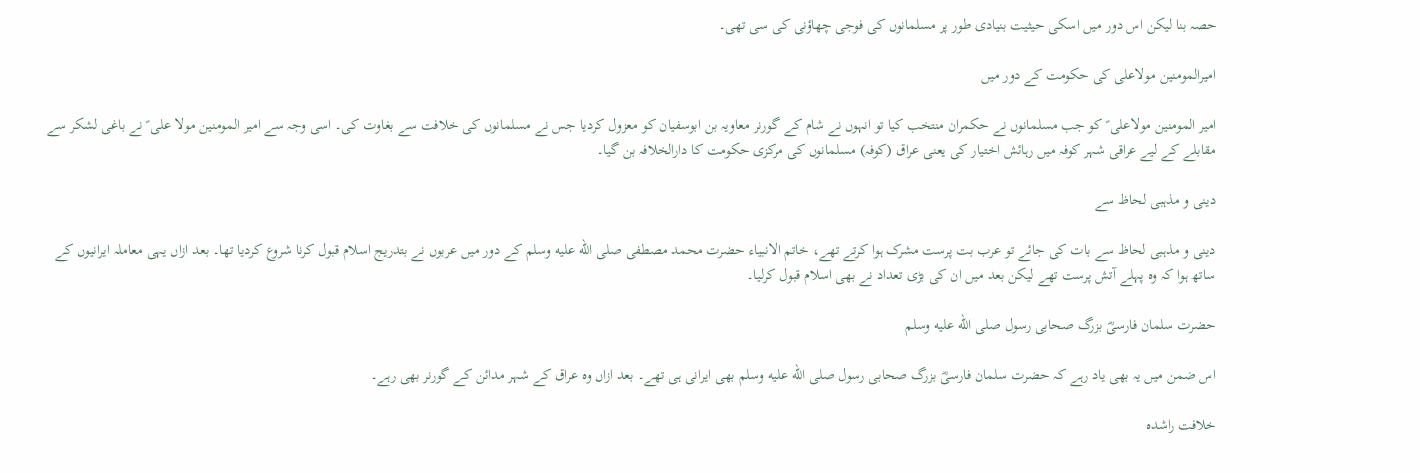حصہ بنا لیکن اس دور میں اسکی حیثیت بنیادی طور پر مسلمانوں کی فوجی چھاؤنی کی سی تھی۔

امیرالمومنین مولاعلی کی حکومت کے دور میں

امیر المومنین مولاعلی ؑ کو جب مسلمانوں نے حکمران منتخب کیا تو انہوں نے شام کے گورنر معاویہ بن ابوسفیان کو معزول کردیا جس نے مسلمانوں کی خلافت سے بغاوت کی۔ اسی وجہ سے امیر المومنین مولا علی ؑ نے باغی لشکر سے مقابلے کے لیے عراقی شہر کوفہ میں رہائش اختیار کی یعنی عراق (کوفہ) مسلمانوں کی مرکزی حکومت کا دارالخلافہ بن گیا۔

دینی و مذہبی لحاظ سے

دینی و مذہبی لحاظ سے بات کی جائے تو عرب بت پرست مشرک ہوا کرتے تھے، خاتم الانبیاء حضرت محمد مصطفی صلى الله عليه وسلم کے دور میں عربوں نے بتدریج اسلام قبول کرنا شروع کردیا تھا۔ بعد ازاں یہی معاملہ ایرانیوں کے ساتھ ہوا کہ وہ پہلے آتش پرست تھے لیکن بعد میں ان کی بڑی تعداد نے بھی اسلام قبول کرلیا۔

حضرت سلمان فارسیؓ بزرگ صحابی رسول صلى الله عليه وسلم

اس ضمن میں یہ بھی یاد رہے کہ حضرت سلمان فارسیؓ بزرگ صحابی رسول صلى الله عليه وسلم بھی ایرانی ہی تھے۔ بعد ازاں وہ عراق کے شہر مدائن کے گورنر بھی رہے۔

خلافت راشدہ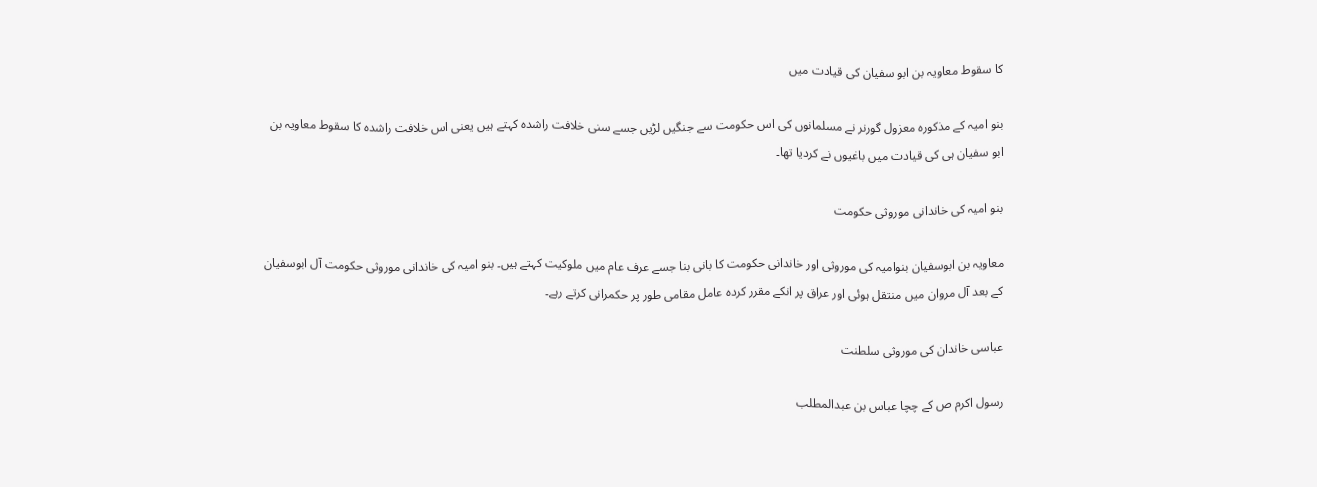کا سقوط معاویہ بن ابو سفیان کی قیادت میں

بنو امیہ کے مذکورہ معزول گورنر نے مسلمانوں کی اس حکومت سے جنگیں لڑیں جسے سنی خلافت راشدہ کہتے ہیں یعنی اس خلافت راشدہ کا سقوط معاویہ بن ابو سفیان ہی کی قیادت میں باغیوں نے کردیا تھا۔

بنو امیہ کی خاندانی موروثی حکومت

معاویہ بن ابوسفیان بنوامیہ کی موروثی اور خاندانی حکومت کا بانی بنا جسے عرف عام میں ملوکیت کہتے ہیں۔ بنو امیہ کی خاندانی موروثی حکومت آل ابوسفیان کے بعد آل مروان میں منتقل ہوئی اور عراق پر انکے مقرر کردہ عامل مقامی طور پر حکمرانی کرتے رہے۔

عباسی خاندان کی موروثی سلطنت

رسول اکرم ص کے چچا عباس بن عبدالمطلب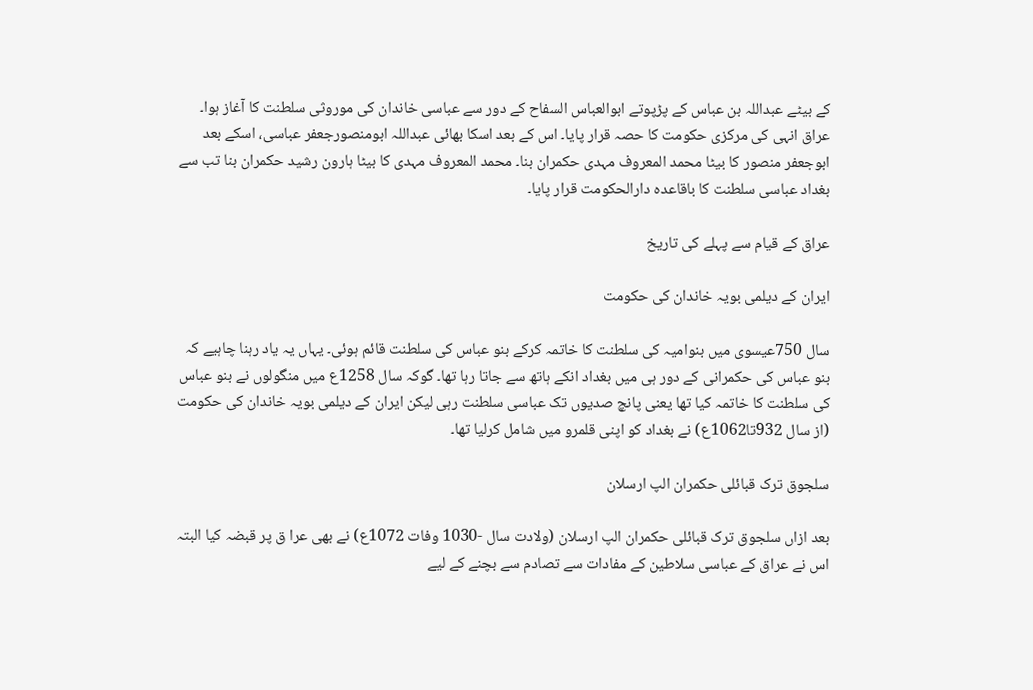کے بیٹے عبداللہ بن عباس کے پڑپوتے ابوالعباس السفاح کے دور سے عباسی خاندان کی موروثی سلطنت کا آغاز ہوا۔ عراق انہی کی مرکزی حکومت کا حصہ قرار پایا۔ اس کے بعد اسکا بھائی عبداللہ ابومنصورجعفر عباسی، اسکے بعد ابوجعفر منصور کا بیٹا محمد المعروف مہدی حکمران بنا۔ محمد المعروف مہدی کا بیٹا ہارون رشید حکمران بنا تب سے بغداد عباسی سلطنت کا باقاعدہ دارالحکومت قرار پایا۔

عراق کے قیام سے پہلے کی تاریخ

ایران کے دیلمی بویہ خاندان کی حکومت

سال 750عیسوی میں بنوامیہ کی سلطنت کا خاتمہ کرکے بنو عباس کی سلطنت قائم ہوئی۔ یہاں یہ یاد رہنا چاہیے کہ بنو عباس کی حکمرانی کے دور ہی میں بغداد انکے ہاتھ سے جاتا رہا تھا۔ گوکہ سال 1258ع میں منگولوں نے بنو عباس کی سلطنت کا خاتمہ کیا تھا یعنی پانچ صدیوں تک عباسی سلطنت رہی لیکن ایران کے دیلمی بویہ خاندان کی حکومت (از سال 932تا1062ع) نے بغداد کو اپنی قلمرو میں شامل کرلیا تھا۔

سلجوق ترک قبائلی حکمران الپ ارسلان

بعد ازاں سلجوق ترک قبائلی حکمران الپ ارسلان (ولادت سال -1030 وفات 1072ع) نے بھی عرا ق پر قبضہ کیا البتہ اس نے عراق کے عباسی سلاطین کے مفادات سے تصادم سے بچنے کے لیے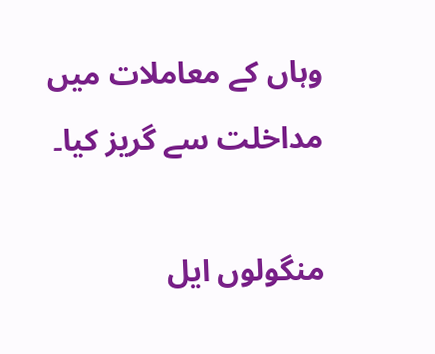وہاں کے معاملات میں مداخلت سے گریز کیا۔

منگولوں ایل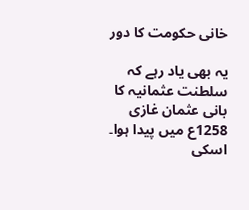خانی حکومت کا دور

یہ بھی یاد رہے کہ سلطنت عثمانیہ کا بانی عثمان غازی 1258ع میں پیدا ہوا۔ اسکی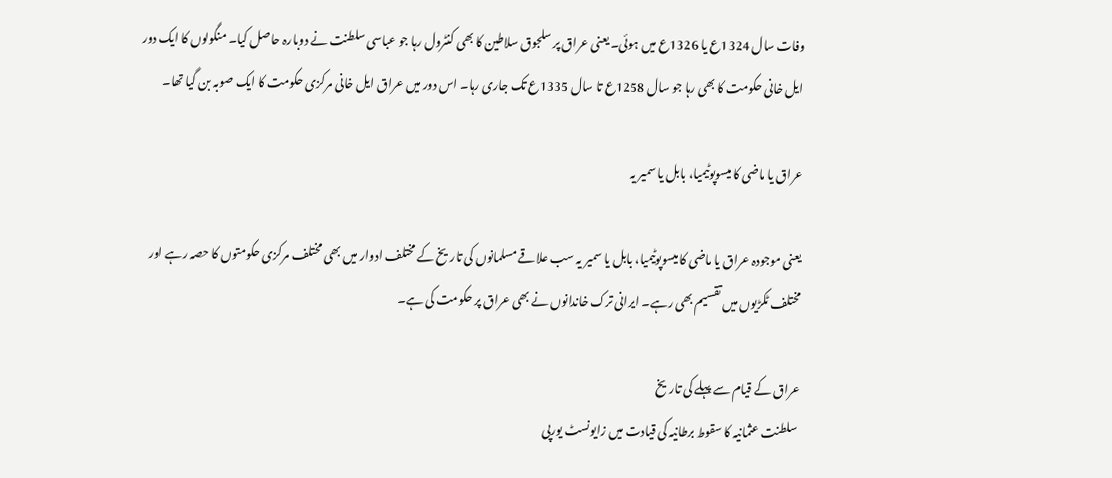وفات سال 1324ع یا 1326ع میں ہوئی۔ یعنی عراق پر سلجوق سلاطین کا بھی کنٹرول رہا جو عباسی سلطنت نے دوبارہ حاصل کیا۔ منگولوں کا ایک دور ایل خانی حکومت کا بھی رہا جو سال 1258ع تا سال 1335ع تک جاری رہا۔ اس دور میں عراق ایل خانی مرکزی حکومت کا ایک صوبہ بن گیا تھا۔

عراق یا ماضی کا میسوپوٹیمیا، بابل یا سمیر یہ

یعنی موجودہ عراق یا ماضی کا میسوپوٹیمیا، بابل یا سمیر یہ سب علاقے مسلمانوں کی تاریخ کے مختلف ادوار میں بھی مختلف مرکزی حکومتوں کا حصہ رہے اور مختلف ٹکڑیوں میں تقسیم بھی رہے۔ ایرانی ترک خاندانوں نے بھی عراق پر حکومت کی ہے۔

عراق کے قیام سے پہلے کی تاریخ
 سلطنت عثمانیہ کا سقوط برطانیہ کی قیادت میں زایونسٹ یورپی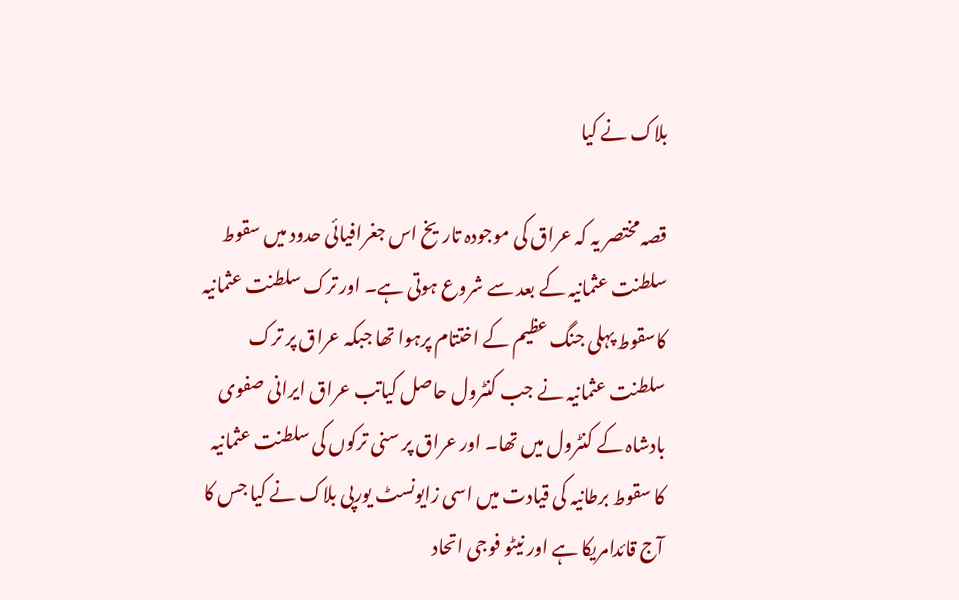بلاک نے کیا

قصہ مختصر یہ کہ عراق کی موجودہ تاریخ اس جغرافیائی حدود میں سقوط سلطنت عثمانیہ کے بعد سے شروع ہوتی ہے۔ اور ترک سلطنت عثمانیہ کاسقوط پہلی جنگ عظیم کے اختتام پرہوا تھا جبکہ عراق پر ترک سلطنت عثمانیہ نے جب کنٹرول حاصل کیاتب عراق ایرانی صفوی بادشاہ کے کنٹرول میں تھا۔ اور عراق پر سنی ترکوں کی سلطنت عثمانیہ کا سقوط برطانیہ کی قیادت میں اسی زایونسٹ یورپی بلاک نے کیا جس کا آج قائدامریکا ہے اور نیٹو فوجی اتحاد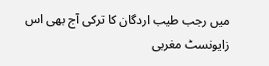میں رجب طیب اردگان کا ترکی آج بھی اس زایونسٹ مغربی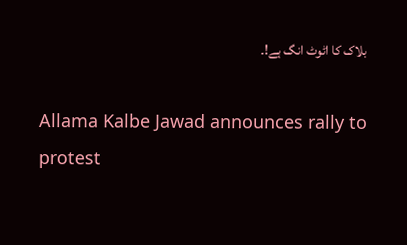بلاک کا اٹوٹ انگ ہے!۔

Allama Kalbe Jawad announces rally to protest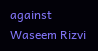against Waseem Rizvi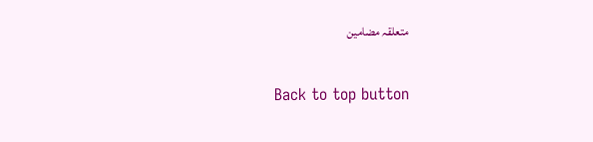متعلقہ مضامین

Back to top button